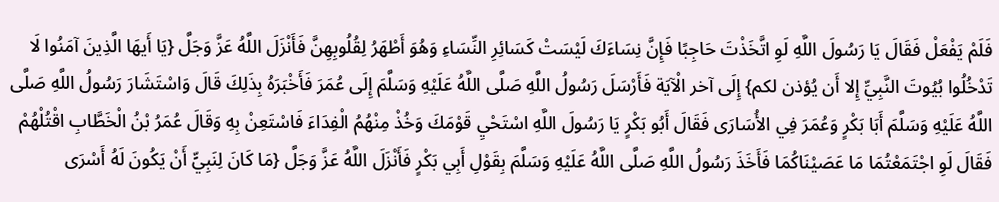فَلَمْ يَفْعَلْ فَقَالَ يَا رَسُولَ اللَّهِ لَوِ اتَّخَذْتَ حَاجِبًا فَإِنَّ نِسَاءَكَ لَيْسَتْ كَسَائِرِ النِّسَاءِ وَهُوَ أَطْهَرُ لِقُلُوبِهِنَّ فَأَنْزَلَ اللَّهُ عَزَّ وَجَلَّ {يَا أَيهَا الَّذِينَ آمَنُوا لَا تَدْخُلُوا بُيُوتَ النَّبِيِّ إِلا أَن يُؤذن لكم} إِلَى آخر الْآيَة فَأَرْسَلَ رَسُولُ اللَّهِ صَلَّى اللَّهُ عَلَيْهِ وَسَلَّمَ إِلَى عُمَرَ فَأَخْبَرَهُ بِذَلِكَ قَالَ وَاسْتَشَارَ رَسُولُ اللَّهِ صَلَّى اللَّهُ عَلَيْهِ وَسَلَّمَ أَبَا بَكْرٍ وَعُمَرَ فِي الأُسَارَى فَقَالَ أَبُو بَكْرٍ يَا رَسُولَ اللَّهِ اسْتَحْيِ قَوْمَكَ وَخُذْ مِنْهُمُ الْفِدَاءَ فَاسْتَعِنْ بِهِ وَقَالَ عُمَرُ بْنُ الْخَطَّابِ اقْتُلْهُمْ فَقَالَ لَوِ اجْتَمَعْتُمَا مَا عَصَيْنَاكُمَا فَأَخَذَ رَسُولُ اللَّهِ صَلَّى اللَّهُ عَلَيْهِ وَسَلَّمَ بِقَوْلِ أَبِي بَكْرٍ فَأَنْزَلَ اللَّهُ عَزَّ وَجَلَّ {مَا كَانَ لِنَبِيٍّ أَنْ يَكُونَ لَهُ أَسْرَى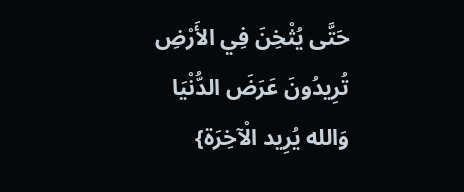حَتَّى يُثْخِنَ فِي الأَرْضِ تُرِيدُونَ عَرَضَ الدُّنْيَا وَالله يُرِيد الْآخِرَة}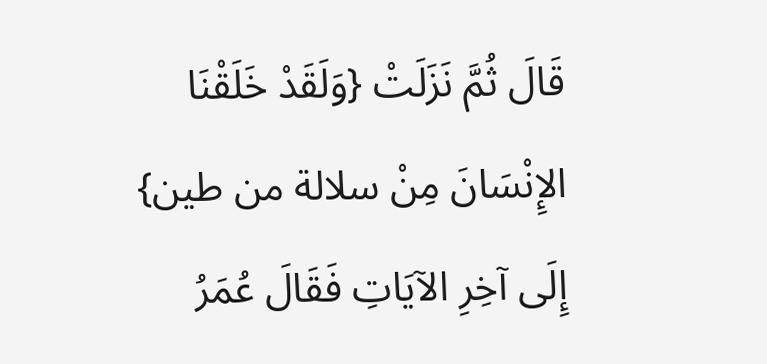قَالَ ثُمَّ نَزَلَتْ {وَلَقَدْ خَلَقْنَا الإِنْسَانَ مِنْ سلالة من طين} إِلَى آخِرِ الآيَاتِ فَقَالَ عُمَرُ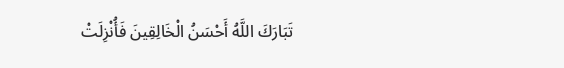تَبَارَكَ اللَّهُ أَحْسَنُ الْخَالِقِينَ فَأُنْزِلَتْ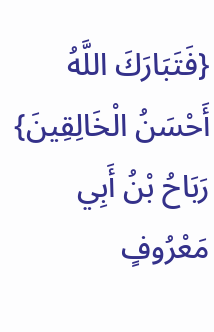{فَتَبَارَكَ اللَّهُ أَحْسَنُ الْخَالِقِينَ}
رَبَاحُ بْنُ أَبِي مَعْرُوفٍ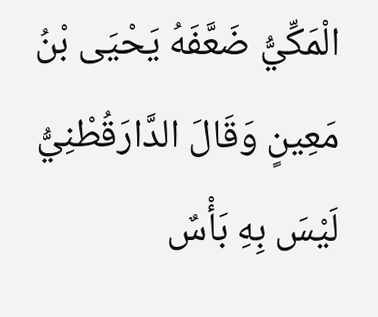الْمَكِّيُّ ضَعَّفَهُ يَحْيَى بْنُ مَعِينٍ وَقَالَ الدَّارَقُطْنِيُّ لَيْسَ بِهِ بَأْسٌ